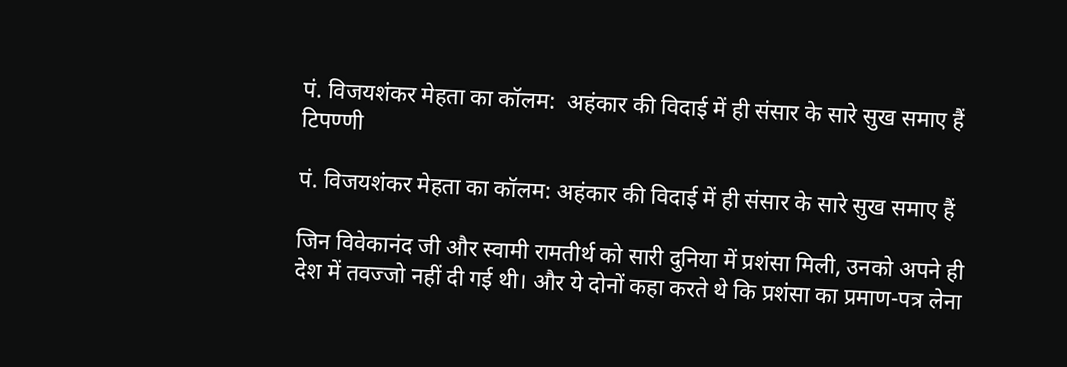पं. विजयशंकर मेहता का कॉलम:  अहंकार की विदाई में ही संसार के सारे सुख समाए हैं
टिपण्णी

पं. विजयशंकर मेहता का कॉलम: अहंकार की विदाई में ही संसार के सारे सुख समाए हैं

जिन विवेकानंद जी और स्वामी रामतीर्थ को सारी दुनिया में प्रशंसा मिली, उनको अपने ही देश में तवज्जो नहीं दी गई थी। और ये दोनों कहा करते थे कि प्रशंसा का प्रमाण-पत्र लेना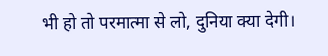भी हो तो परमात्मा से लो, दुनिया क्या देगी।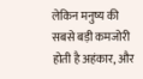लेकिन मनुष्य की सबसे बड़ी कमजोरी होती है अहंकार, और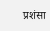प्रशंसा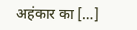अहंकार का […]